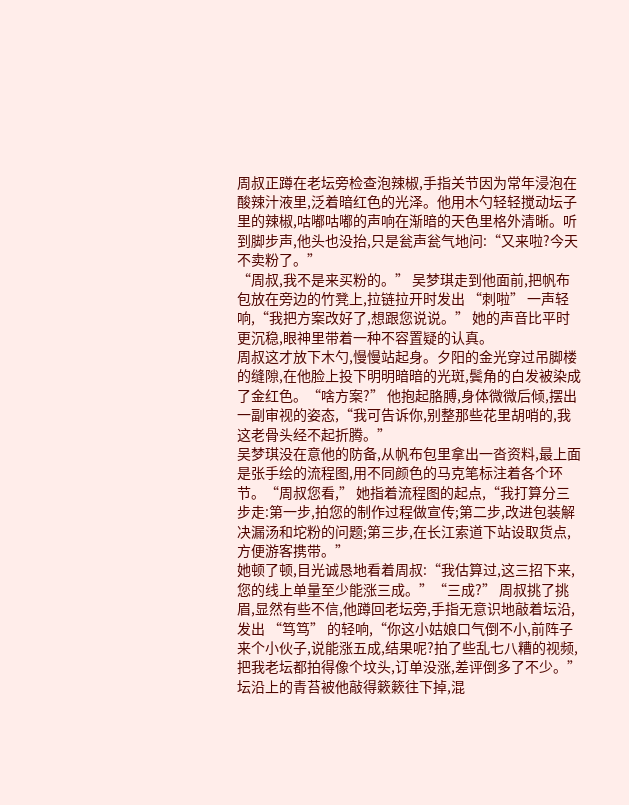周叔正蹲在老坛旁检查泡辣椒,手指关节因为常年浸泡在酸辣汁液里,泛着暗红色的光泽。他用木勺轻轻搅动坛子里的辣椒,咕嘟咕嘟的声响在渐暗的天色里格外清晰。听到脚步声,他头也没抬,只是瓮声瓮气地问:“又来啦?今天不卖粉了。”
“周叔,我不是来买粉的。” 吴梦琪走到他面前,把帆布包放在旁边的竹凳上,拉链拉开时发出 “刺啦” 一声轻响,“我把方案改好了,想跟您说说。” 她的声音比平时更沉稳,眼神里带着一种不容置疑的认真。
周叔这才放下木勺,慢慢站起身。夕阳的金光穿过吊脚楼的缝隙,在他脸上投下明明暗暗的光斑,鬓角的白发被染成了金红色。“啥方案?” 他抱起胳膊,身体微微后倾,摆出一副审视的姿态,“我可告诉你,别整那些花里胡哨的,我这老骨头经不起折腾。”
吴梦琪没在意他的防备,从帆布包里拿出一沓资料,最上面是张手绘的流程图,用不同颜色的马克笔标注着各个环节。“周叔您看,” 她指着流程图的起点,“我打算分三步走:第一步,拍您的制作过程做宣传;第二步,改进包装解决漏汤和坨粉的问题;第三步,在长江索道下站设取货点,方便游客携带。”
她顿了顿,目光诚恳地看着周叔:“我估算过,这三招下来,您的线上单量至少能涨三成。”“三成?” 周叔挑了挑眉,显然有些不信,他蹲回老坛旁,手指无意识地敲着坛沿,发出 “笃笃” 的轻响,“你这小姑娘口气倒不小,前阵子来个小伙子,说能涨五成,结果呢?拍了些乱七八糟的视频,把我老坛都拍得像个坟头,订单没涨,差评倒多了不少。”
坛沿上的青苔被他敲得簌簌往下掉,混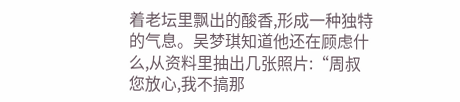着老坛里飘出的酸香,形成一种独特的气息。吴梦琪知道他还在顾虑什么,从资料里抽出几张照片:“周叔您放心,我不搞那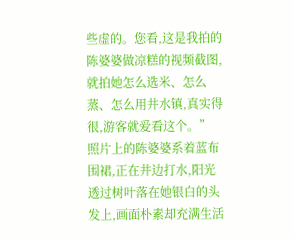些虚的。您看,这是我拍的陈婆婆做凉糕的视频截图,就拍她怎么选米、怎么蒸、怎么用井水镇,真实得很,游客就爱看这个。”
照片上的陈婆婆系着蓝布围裙,正在井边打水,阳光透过树叶落在她银白的头发上,画面朴素却充满生活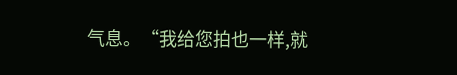气息。“我给您拍也一样,就